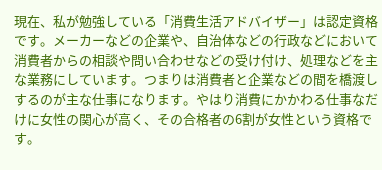現在、私が勉強している「消費生活アドバイザー」は認定資格です。メーカーなどの企業や、自治体などの行政などにおいて消費者からの相談や問い合わせなどの受け付け、処理などを主な業務にしています。つまりは消費者と企業などの間を橋渡しするのが主な仕事になります。やはり消費にかかわる仕事なだけに女性の関心が高く、その合格者の6割が女性という資格です。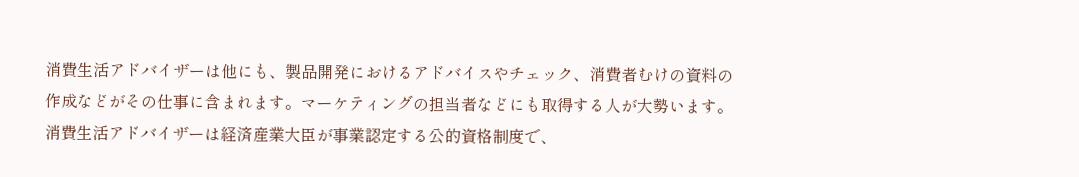消費生活アドバイザーは他にも、製品開発におけるアドバイスやチェック、消費者むけの資料の作成などがその仕事に含まれます。マーケティングの担当者などにも取得する人が大勢います。消費生活アドバイザーは経済産業大臣が事業認定する公的資格制度で、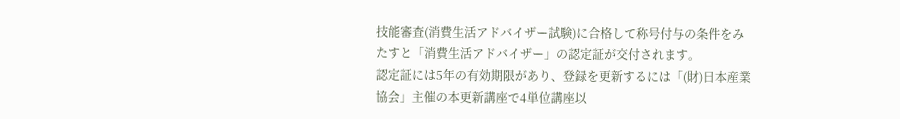技能審査(消費生活アドバイザー試験)に合格して称号付与の条件をみたすと「消費生活アドバイザー」の認定証が交付されます。
認定証には5年の有効期限があり、登録を更新するには「(財)日本産業協会」主催の本更新講座で4単位講座以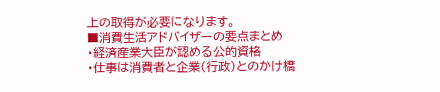上の取得が必要になります。
■消費生活アドバイザーの要点まとめ
・経済産業大臣が認める公的資格
・仕事は消費者と企業(行政)とのかけ橋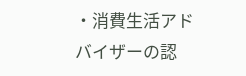・消費生活アドバイザーの認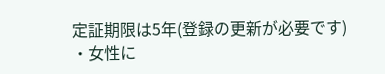定証期限は5年(登録の更新が必要です)
・女性に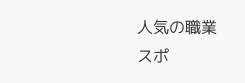人気の職業
スポ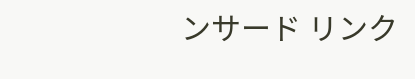ンサード リンク